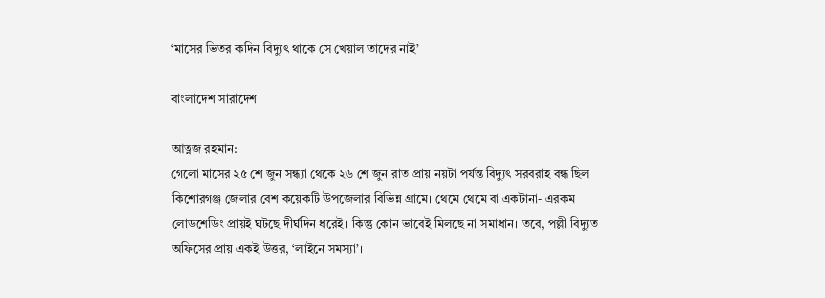‘মাসের ভিতর কদিন বিদ্যুৎ থাকে সে খেয়াল তাদের নাই’

বাংলাদেশ সারাদেশ

আত্নজ রহমান:
গেলো মাসের ২৫ শে জুন সন্ধ্যা থেকে ২৬ শে জুন রাত প্রায় নয়টা পর্যন্ত বিদ্যুৎ সরবরাহ বন্ধ ছিল কিশোরগঞ্জ জেলার বেশ কয়েকটি উপজেলার বিভিন্ন গ্রামে। থেমে থেমে বা একটানা- এরকম লোডশেডিং প্রায়ই ঘটছে দীর্ঘদিন ধরেই। কিন্তু কোন ভাবেই মিলছে না সমাধান। তবে, পল্লী বিদ্যুত অফিসের প্রায় একই উত্তর, ‘লাইনে সমস্যা’।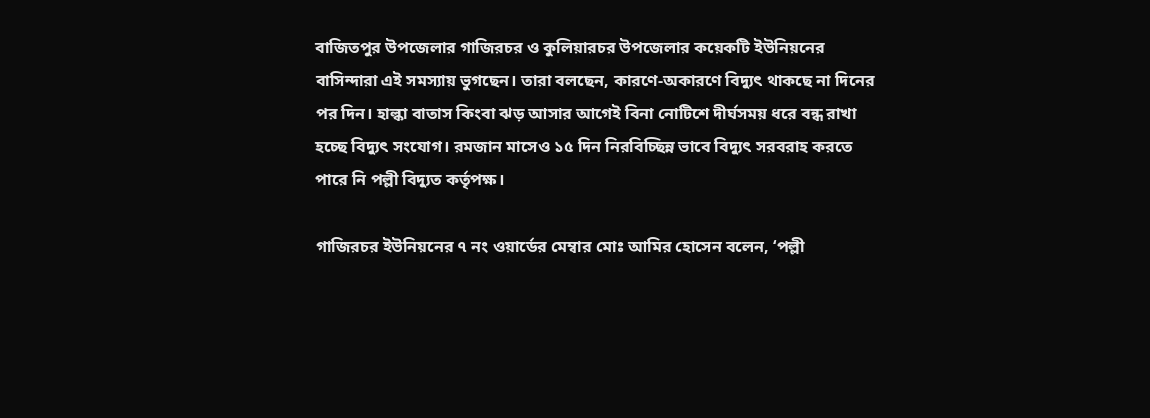বাজিতপুর উপজেলার গাজিরচর ও কুলিয়ারচর উপজেলার কয়েকটি ইউনিয়নের বাসিন্দারা এই সমস্যায় ভুগছেন। তারা বলছেন, কারণে-অকারণে বিদ্যুৎ থাকছে না দিনের পর দিন। হাল্কা বাতাস কিংবা ঝড় আসার আগেই বিনা নোটিশে দীর্ঘসময় ধরে বন্ধ রাখা হচ্ছে বিদ্যুৎ সংযোগ। রমজান মাসেও ১৫ দিন নিরবিচ্ছিন্ন ভাবে বিদ্যুৎ সরবরাহ করতে পারে নি পল্লী বিদ্যুত কর্তৃপক্ষ।

গাজিরচর ইউনিয়নের ৭ নং ওয়ার্ডের মেম্বার মোঃ আমির হোসেন বলেন, ‘পল্লী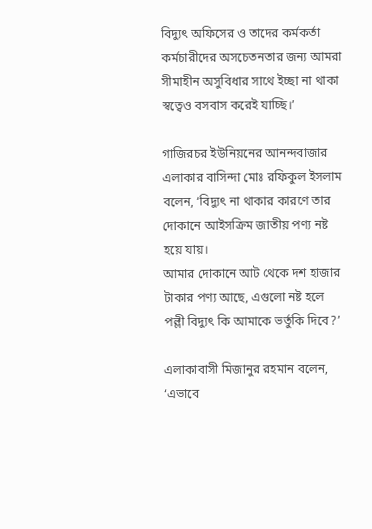বিদ্যুৎ অফিসের ও তাদের কর্মকর্তা কর্মচারীদের অসচেতনতার জন্য আমরা সীমাহীন অসুবিধার সাথে ইচ্ছা না থাকা স্বত্বেও বসবাস করেই যাচ্ছি।’

গাজিরচর ইউনিয়নের আনন্দবাজার এলাকার বাসিন্দা মোঃ রফিকুল ইসলাম বলেন, ‘বিদ্যুৎ না থাকার কারণে তার দোকানে আইসক্রিম জাতীয় পণ্য নষ্ট হয়ে যায়।
আমার দোকানে আট থেকে দশ হাজার টাকার পণ্য আছে, এগুলো নষ্ট হলে পল্লী বিদ্যুৎ কি আমাকে ভর্তুকি দিবে?’

এলাকাবাসী মিজানুর রহমান বলেন, ‘এভাবে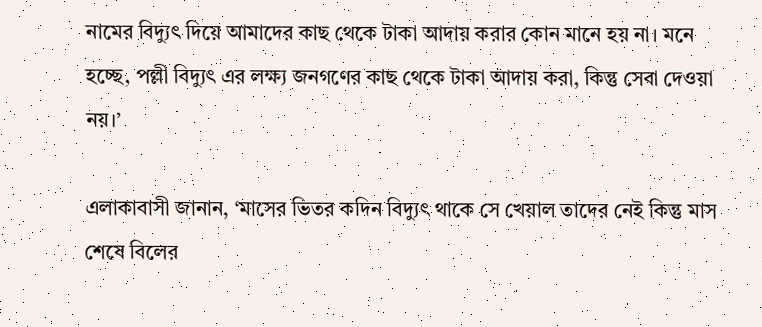নামের বিদ্যুৎ দিয়ে আমাদের কাছ থেকে টাকা আদায় করার কোন মানে হয় না। মনে হচ্ছে, পল্লী বিদ্যুৎ এর লক্ষ্য জনগণের কাছ থেকে টাকা আদায় করা, কিন্তু সেবা দেওয়া নয়।’

এলাকাবাসী জানান, ‘মাসের ভিতর কদিন বিদ্যুৎ থাকে সে খেয়াল তাদের নেই কিন্তু মাস শেষে বিলের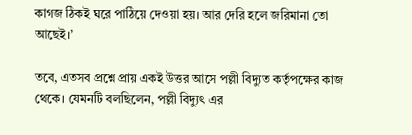কাগজ ঠিকই ঘরে পাঠিয়ে দেওয়া হয়। আর দেরি হলে জরিমানা তো আছেই।’

তবে, এতসব প্রশ্নে প্রায় একই উত্তর আসে পল্লী বিদ্যুত কর্তৃপক্ষের কাজ থেকে। যেমনটি বলছিলেন, পল্লী বিদ্যুৎ এর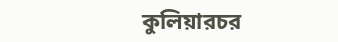কুলিয়ারচর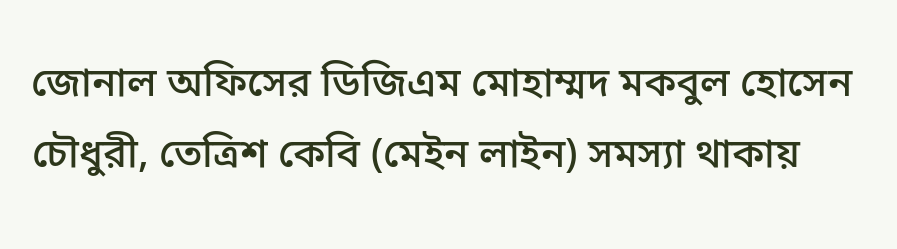জোনাল অফিসের ডিজিএম মোহাম্মদ মকবুল হোসেন চৌধুরী, তেত্রিশ কেবি (মেইন লাইন) সমস্যা থাকায়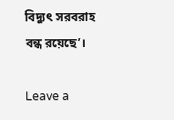বিদ্যুৎ সরবরাহ বন্ধ রয়েছে’।

Leave a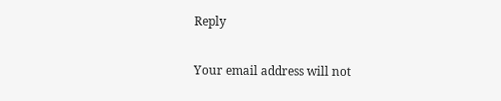Reply

Your email address will not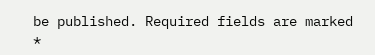be published. Required fields are marked *